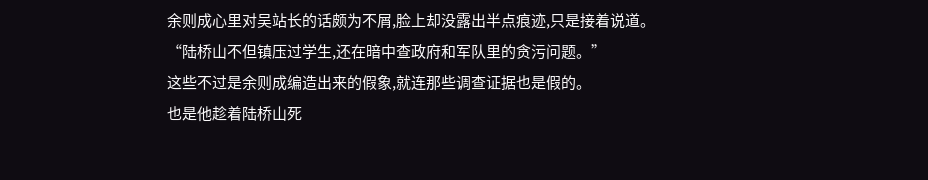余则成心里对吴站长的话颇为不屑,脸上却没露出半点痕迹,只是接着说道。
“陆桥山不但镇压过学生,还在暗中查政府和军队里的贪污问题。”
这些不过是余则成编造出来的假象,就连那些调查证据也是假的。
也是他趁着陆桥山死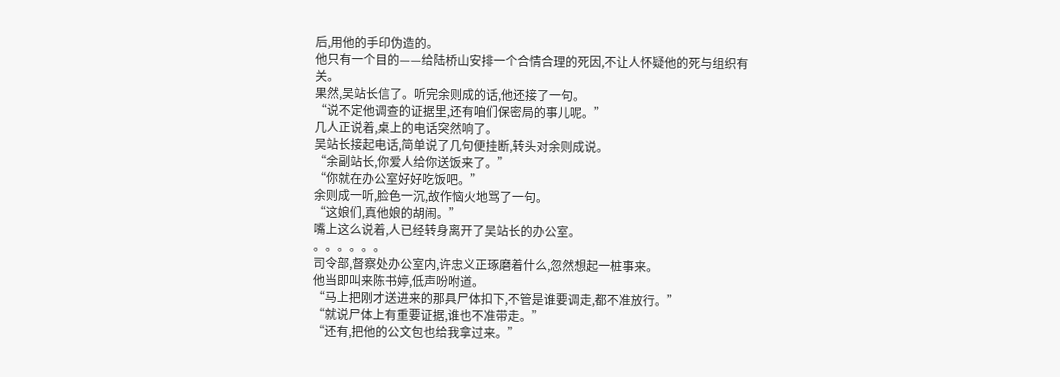后,用他的手印伪造的。
他只有一个目的——给陆桥山安排一个合情合理的死因,不让人怀疑他的死与组织有关。
果然,吴站长信了。听完余则成的话,他还接了一句。
“说不定他调查的证据里,还有咱们保密局的事儿呢。”
几人正说着,桌上的电话突然响了。
吴站长接起电话,简单说了几句便挂断,转头对余则成说。
“余副站长,你爱人给你送饭来了。”
“你就在办公室好好吃饭吧。”
余则成一听,脸色一沉,故作恼火地骂了一句。
“这娘们,真他娘的胡闹。”
嘴上这么说着,人已经转身离开了吴站长的办公室。
。。。。。。
司令部,督察处办公室内,许忠义正琢磨着什么,忽然想起一桩事来。
他当即叫来陈书婷,低声吩咐道。
“马上把刚才送进来的那具尸体扣下,不管是谁要调走,都不准放行。”
“就说尸体上有重要证据,谁也不准带走。”
“还有,把他的公文包也给我拿过来。”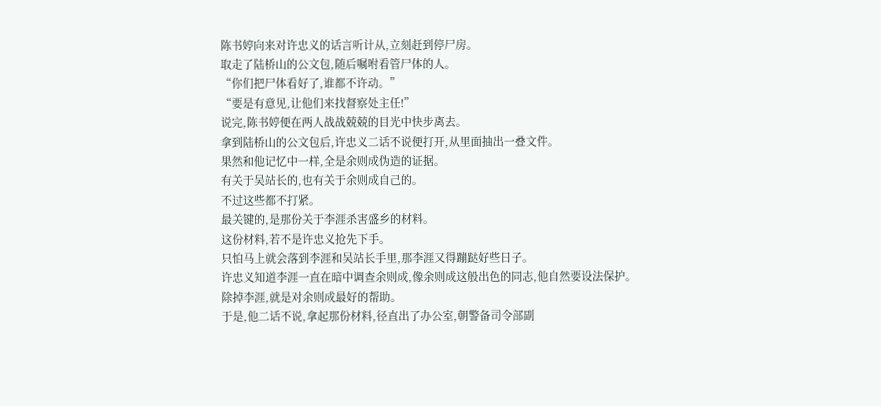陈书婷向来对许忠义的话言听计从,立刻赶到停尸房。
取走了陆桥山的公文包,随后嘱咐看管尸体的人。
“你们把尸体看好了,谁都不许动。”
“要是有意见,让他们来找督察处主任!”
说完,陈书婷便在两人战战兢兢的目光中快步离去。
拿到陆桥山的公文包后,许忠义二话不说便打开,从里面抽出一叠文件。
果然和他记忆中一样,全是余则成伪造的证据。
有关于吴站长的,也有关于余则成自己的。
不过这些都不打紧。
最关键的,是那份关于李涯杀害盛乡的材料。
这份材料,若不是许忠义抢先下手。
只怕马上就会落到李涯和吴站长手里,那李涯又得蹦跶好些日子。
许忠义知道李涯一直在暗中调查余则成,像余则成这般出色的同志,他自然要设法保护。
除掉李涯,就是对余则成最好的帮助。
于是,他二话不说,拿起那份材料,径直出了办公室,朝警备司令部副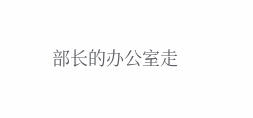部长的办公室走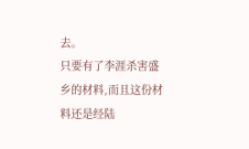去。
只要有了李涯杀害盛乡的材料,而且这份材料还是经陆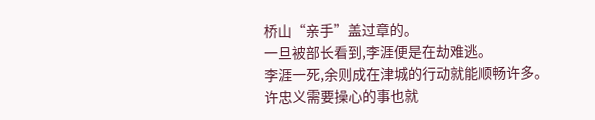桥山“亲手”盖过章的。
一旦被部长看到,李涯便是在劫难逃。
李涯一死,余则成在津城的行动就能顺畅许多。
许忠义需要操心的事也就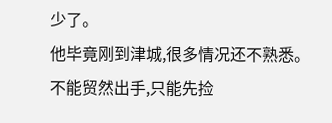少了。
他毕竟刚到津城,很多情况还不熟悉。
不能贸然出手,只能先捡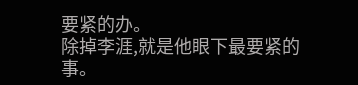要紧的办。
除掉李涯,就是他眼下最要紧的事。